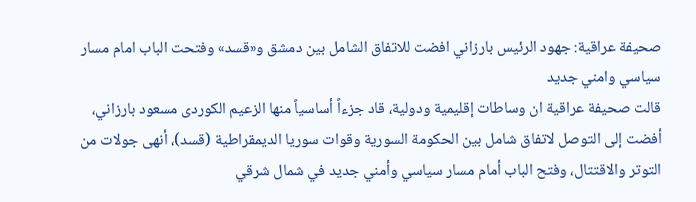صحيفة عراقية: جهود الرئيس بارزاني افضت للاتفاق الشامل بين دمشق و«قسد» وفتحت الباب امام مسار سياسي وامني جديد
قالت صحيفة عراقية ان وساطات إقليمية ودولية، قاد جزءاً أساسياً منها الزعیم الكوردی مسعود بارزاني، أفضت إلى التوصل لاتفاق شامل بين الحكومة السورية وقوات سوريا الديمقراطية (قسد)، أنهى جولات من التوتر والاقتتال، وفتح الباب أمام مسار سياسي وأمني جديد في شمال شرقي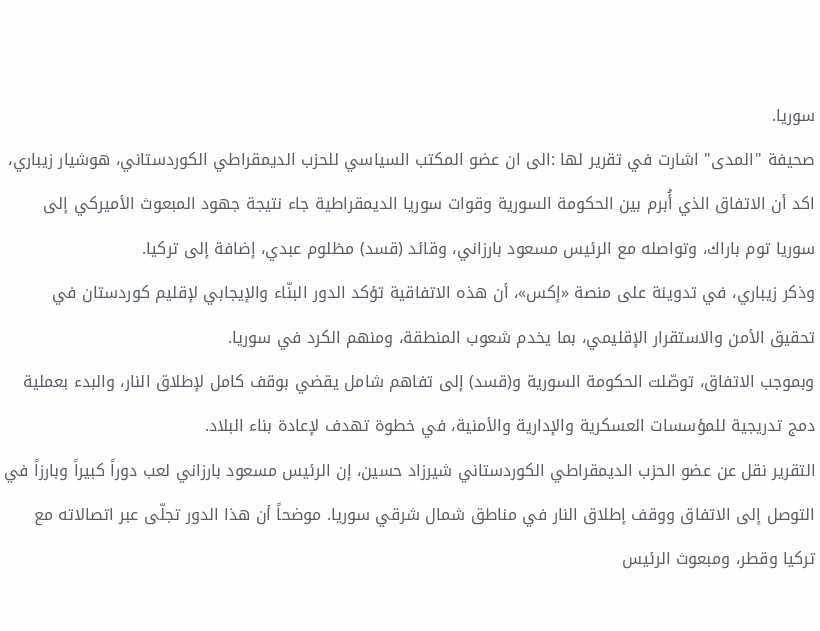سوريا.
صحيفة "المدى" اشارت في تقرير لها :الى ان عضو المكتب السياسي للحزب الديمقراطي الكوردستاني، هوشيار زيباري، اكد أن الاتفاق الذي أُبرم بين الحكومة السورية وقوات سوريا الديمقراطية جاء نتيجة جهود المبعوث الأميركي إلى سوريا توم باراك، وتواصله مع الرئيس مسعود بارزاني، وقائد (قسد) مظلوم عبدي، إضافة إلى تركيا.
وذكر زيباري، في تدوينة على منصة «إكس»، أن هذه الاتفاقية تؤكد الدور البنّاء والإيجابي لإقليم كوردستان في تحقيق الأمن والاستقرار الإقليمي، بما يخدم شعوب المنطقة، ومنهم الكرد في سوريا.
وبموجب الاتفاق، توصّلت الحكومة السورية و(قسد) إلى تفاهم شامل يقضي بوقف كامل لإطلاق النار، والبدء بعملية دمج تدريجية للمؤسسات العسكرية والإدارية والأمنية، في خطوة تهدف لإعادة بناء البلاد.
التقریر نقل عن عضو الحزب الديمقراطي الكوردستاني شيرزاد حسين، إن الرئيس مسعود بارزاني لعب دوراً كبيراً وبارزاً في التوصل إلى الاتفاق ووقف إطلاق النار في مناطق شمال شرقي سوريا. موضحاً أن هذا الدور تجلّى عبر اتصالاته مع تركيا وقطر، ومبعوث الرئيس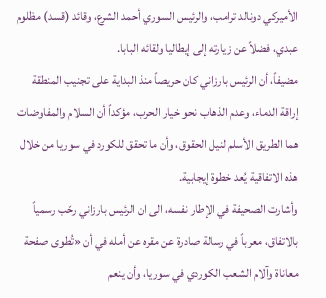الأميركي دونالد ترامب، والرئيس السوري أحمد الشرع، وقائد (قسد) مظلوم عبدي، فضلاً عن زيارته إلى إيطاليا ولقائه البابا.
مضيفاً، أن الرئيس بارزاني كان حريصاً منذ البداية على تجنيب المنطقة إراقة الدماء، وعدم الذهاب نحو خيار الحرب، مؤكداً أن السلام والمفاوضات هما الطريق الأسلم لنيل الحقوق، وأن ما تحقق للكورد في سوريا من خلال هذه الاتفاقية يُعد خطوة إيجابية.
وأشارت الصحيفة في الإطار نفسه، الى ان الرئيس بارزاني رحّب رسمياً بالاتفاق، معرباً في رسالة صادرة عن مقره عن أمله في أن «تُطوى صفحة معاناة وآلام الشعب الكوردي في سوريا، وأن ينعم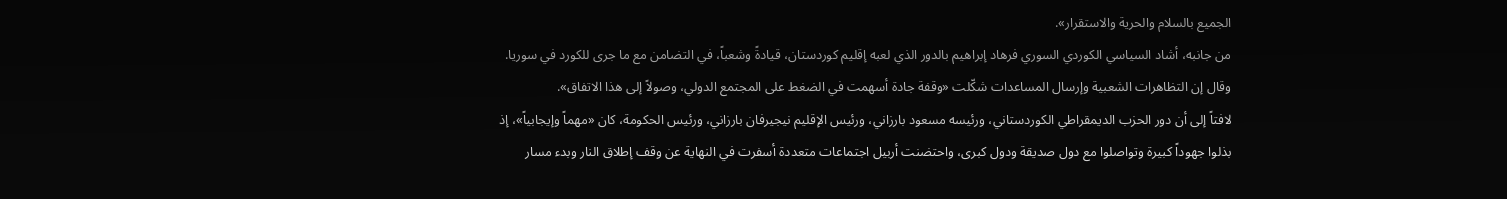الجميع بالسلام والحرية والاستقرار».
من جانبه، أشاد السياسي الكوردي السوري فرهاد إبراهيم بالدور الذي لعبه إقليم كوردستان، قيادةً وشعباً، في التضامن مع ما جرى للكورد في سوريا. وقال إن التظاهرات الشعبية وإرسال المساعدات شكّلت «وقفة جادة أسهمت في الضغط على المجتمع الدولي، وصولاً إلى هذا الاتفاق».
لافتاً إلى أن دور الحزب الديمقراطي الكوردستاني، ورئيسه مسعود بارزاني، ورئيس الإقليم نيجيرفان بارزاني، ورئيس الحكومة، كان «مهماً وإيجابياً»، إذ بذلوا جهوداً كبيرة وتواصلوا مع دول صديقة ودول كبرى، واحتضنت أربيل اجتماعات متعددة أسفرت في النهاية عن وقف إطلاق النار وبدء مسار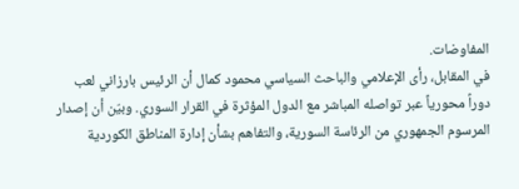المفاوضات.
في المقابل، رأى الإعلامي والباحث السياسي محمود كمال أن الرئيس بارزاني لعب دوراً محورياً عبر تواصله المباشر مع الدول المؤثرة في القرار السوري. وبيّن أن إصدار المرسوم الجمهوري من الرئاسة السورية، والتفاهم بشأن إدارة المناطق الكوردية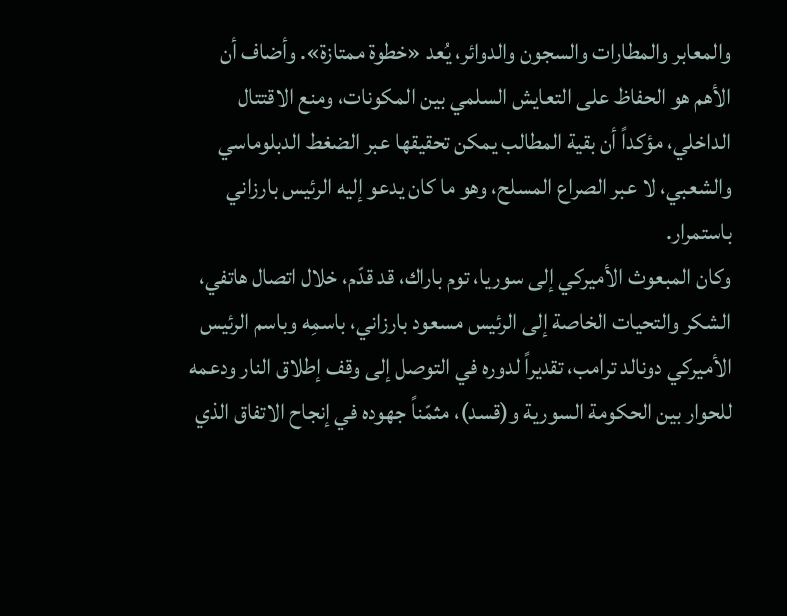والمعابر والمطارات والسجون والدوائر، يُعد «خطوة ممتازة». وأضاف أن الأهم هو الحفاظ على التعايش السلمي بين المكونات، ومنع الاقتتال الداخلي، مؤكداً أن بقية المطالب يمكن تحقيقها عبر الضغط الدبلوماسي والشعبي، لا عبر الصراع المسلح، وهو ما كان يدعو إليه الرئيس بارزاني باستمرار.
وكان المبعوث الأميركي إلى سوريا، توم باراك، قد قدّم، خلال اتصال هاتفي، الشكر والتحيات الخاصة إلى الرئيس مسعود بارزاني، باسمِه وباسم الرئيس الأميركي دونالد ترامب، تقديراً لدوره في التوصل إلى وقف إطلاق النار ودعمه للحوار بين الحكومة السورية و(قسد)، مثمّناً جهوده في إنجاح الاتفاق الذي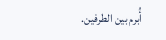أُبرم بين الطرفين.